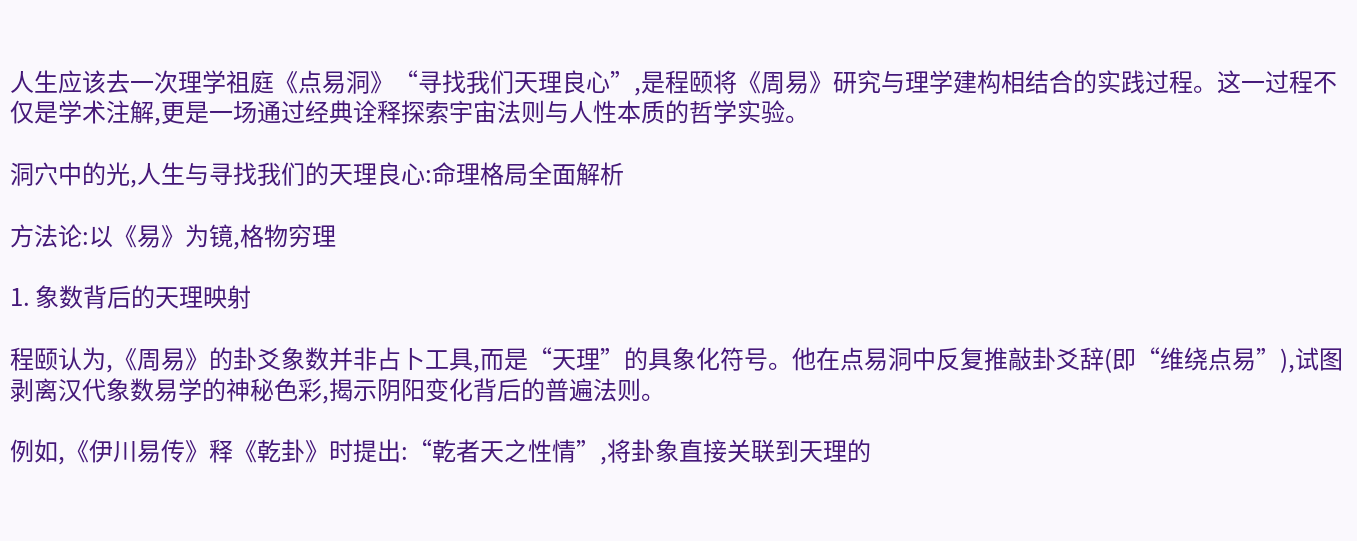人生应该去一次理学祖庭《点易洞》“寻找我们天理良心”,是程颐将《周易》研究与理学建构相结合的实践过程。这一过程不仅是学术注解,更是一场通过经典诠释探索宇宙法则与人性本质的哲学实验。

洞穴中的光,人生与寻找我们的天理良心:命理格局全面解析

方法论:以《易》为镜,格物穷理

1. 象数背后的天理映射

程颐认为,《周易》的卦爻象数并非占卜工具,而是“天理”的具象化符号。他在点易洞中反复推敲卦爻辞(即“维绕点易”),试图剥离汉代象数易学的神秘色彩,揭示阴阳变化背后的普遍法则。

例如,《伊川易传》释《乾卦》时提出:“乾者天之性情”,将卦象直接关联到天理的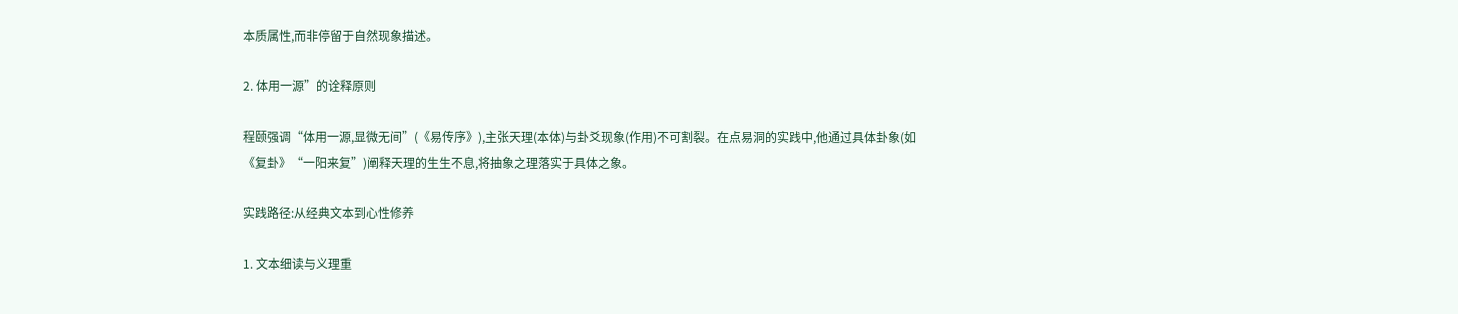本质属性,而非停留于自然现象描述。

2. 体用一源”的诠释原则

程颐强调“体用一源,显微无间”(《易传序》),主张天理(本体)与卦爻现象(作用)不可割裂。在点易洞的实践中,他通过具体卦象(如《复卦》“一阳来复”)阐释天理的生生不息,将抽象之理落实于具体之象。

实践路径:从经典文本到心性修养

1. 文本细读与义理重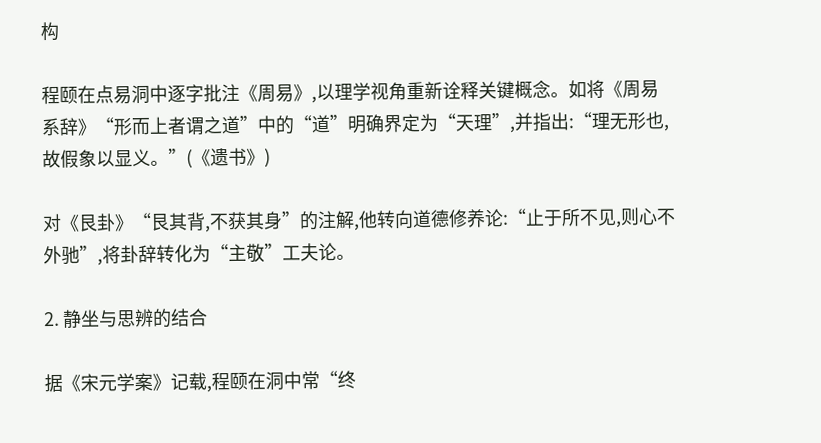构

程颐在点易洞中逐字批注《周易》,以理学视角重新诠释关键概念。如将《周易系辞》“形而上者谓之道”中的“道”明确界定为“天理”,并指出:“理无形也,故假象以显义。”(《遗书》)

对《艮卦》“艮其背,不获其身”的注解,他转向道德修养论:“止于所不见,则心不外驰”,将卦辞转化为“主敬”工夫论。

2. 静坐与思辨的结合

据《宋元学案》记载,程颐在洞中常“终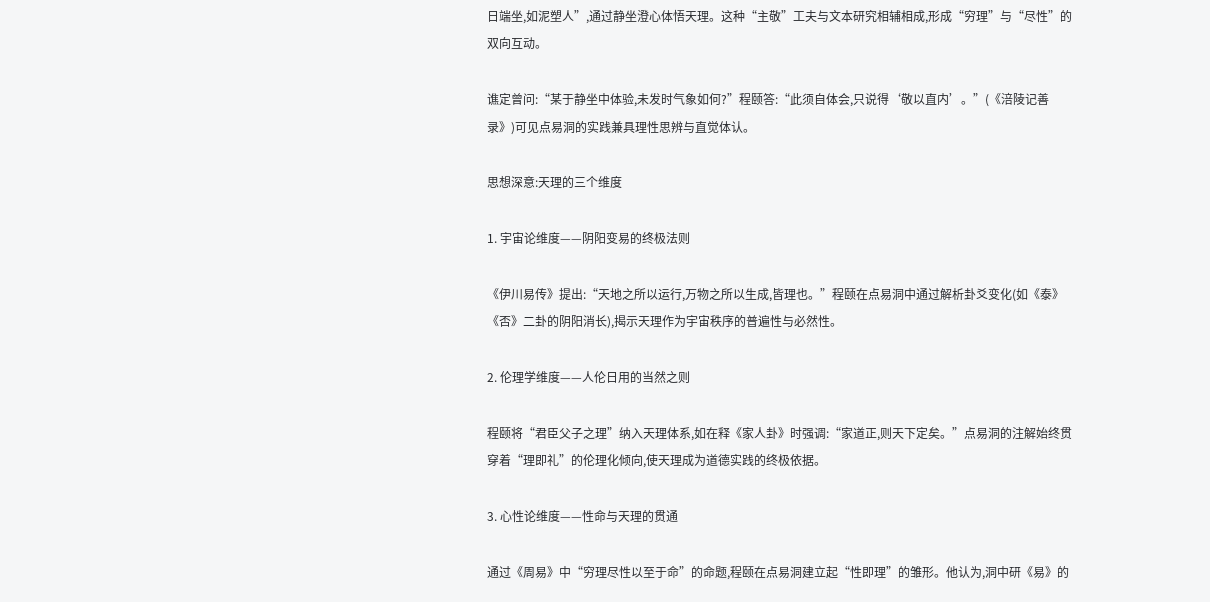日端坐,如泥塑人”,通过静坐澄心体悟天理。这种“主敬”工夫与文本研究相辅相成,形成“穷理”与“尽性”的双向互动。

谯定曾问:“某于静坐中体验,未发时气象如何?”程颐答:“此须自体会,只说得‘敬以直内’。”(《涪陵记善录》)可见点易洞的实践兼具理性思辨与直觉体认。

思想深意:天理的三个维度

1. 宇宙论维度——阴阳变易的终极法则

《伊川易传》提出:“天地之所以运行,万物之所以生成,皆理也。”程颐在点易洞中通过解析卦爻变化(如《泰》《否》二卦的阴阳消长),揭示天理作为宇宙秩序的普遍性与必然性。

2. 伦理学维度——人伦日用的当然之则

程颐将“君臣父子之理”纳入天理体系,如在释《家人卦》时强调:“家道正,则天下定矣。”点易洞的注解始终贯穿着“理即礼”的伦理化倾向,使天理成为道德实践的终极依据。

3. 心性论维度——性命与天理的贯通

通过《周易》中“穷理尽性以至于命”的命题,程颐在点易洞建立起“性即理”的雏形。他认为,洞中研《易》的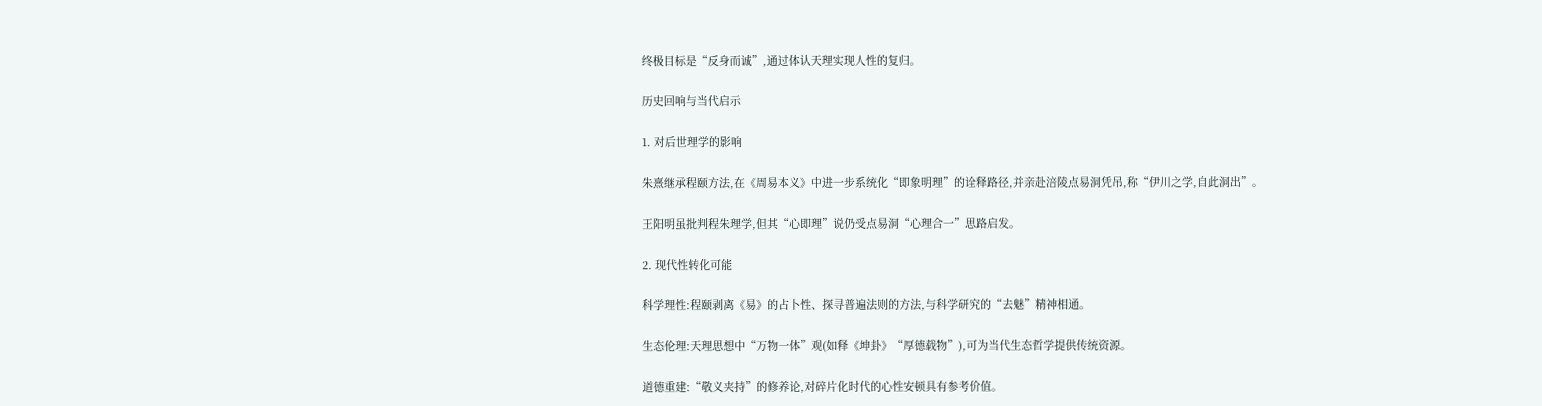终极目标是“反身而诚”,通过体认天理实现人性的复归。

历史回响与当代启示

1. 对后世理学的影响

朱熹继承程颐方法,在《周易本义》中进一步系统化“即象明理”的诠释路径,并亲赴涪陵点易洞凭吊,称“伊川之学,自此洞出”。

王阳明虽批判程朱理学,但其“心即理”说仍受点易洞“心理合一”思路启发。

2. 现代性转化可能

科学理性:程颐剥离《易》的占卜性、探寻普遍法则的方法,与科学研究的“去魅”精神相通。

生态伦理:天理思想中“万物一体”观(如释《坤卦》“厚德载物”),可为当代生态哲学提供传统资源。

道德重建:“敬义夹持”的修养论,对碎片化时代的心性安顿具有参考价值。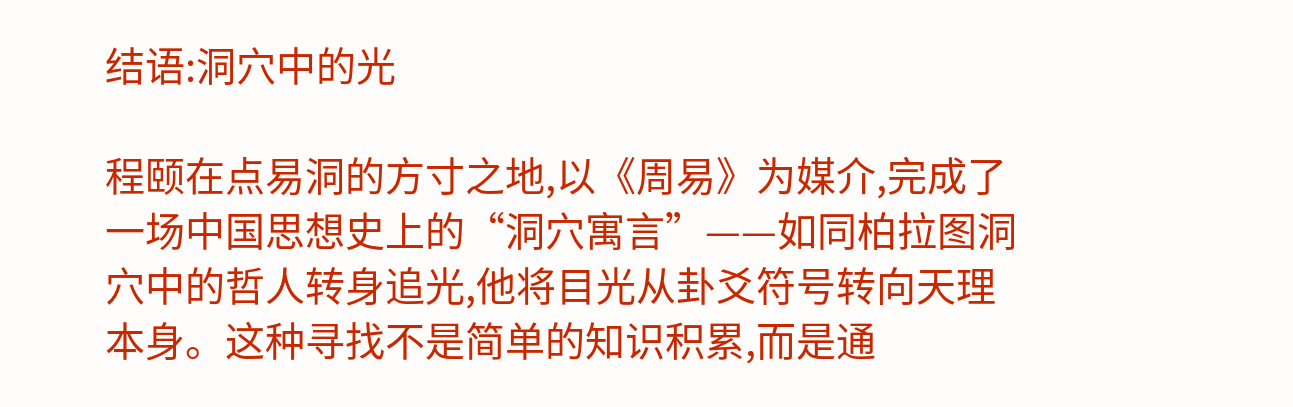结语:洞穴中的光

程颐在点易洞的方寸之地,以《周易》为媒介,完成了一场中国思想史上的“洞穴寓言”——如同柏拉图洞穴中的哲人转身追光,他将目光从卦爻符号转向天理本身。这种寻找不是简单的知识积累,而是通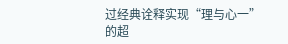过经典诠释实现“理与心一”的超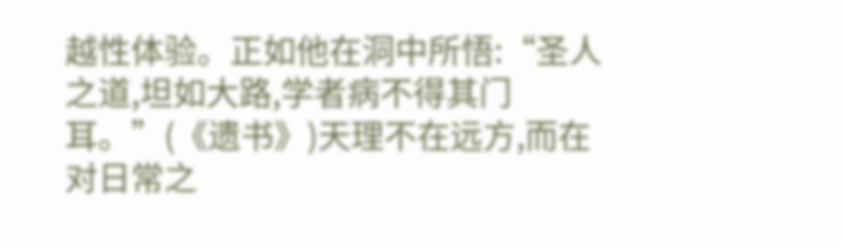越性体验。正如他在洞中所悟:“圣人之道,坦如大路,学者病不得其门耳。”(《遗书》)天理不在远方,而在对日常之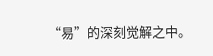“易”的深刻觉解之中。